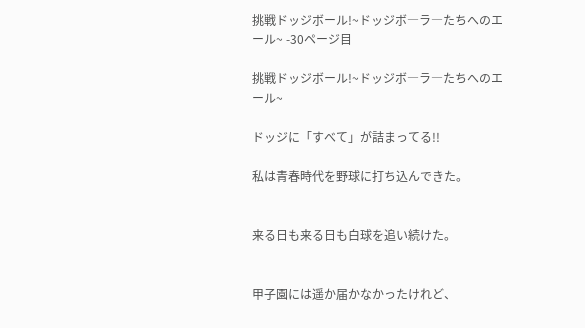挑戦ドッジボール!~ドッジボ―ラ―たちへのエール~ -30ページ目

挑戦ドッジボール!~ドッジボ―ラ―たちへのエール~

ドッジに「すべて」が詰まってる!!

私は青春時代を野球に打ち込んできた。


来る日も来る日も白球を追い続けた。


甲子園には遥か届かなかったけれど、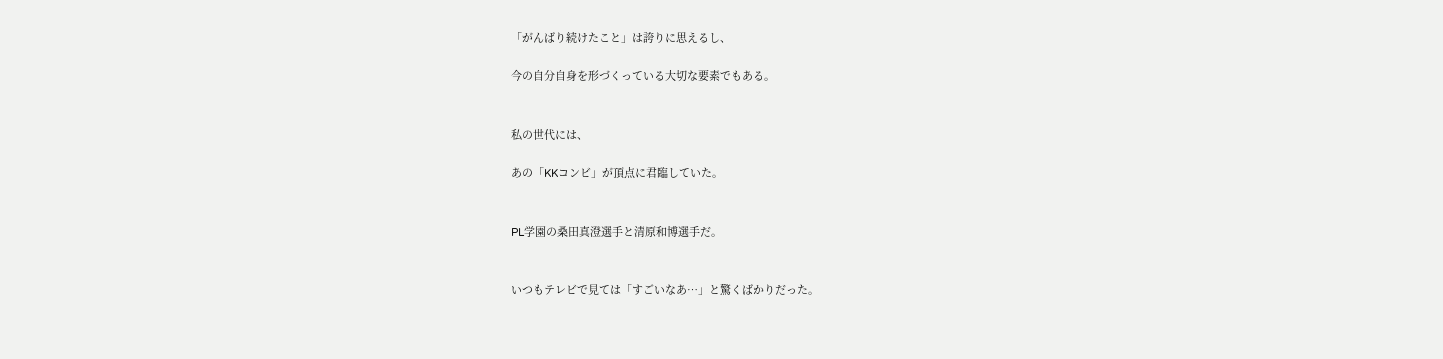「がんばり続けたこと」は誇りに思えるし、

今の自分自身を形づくっている大切な要素でもある。


私の世代には、

あの「KKコンビ」が頂点に君臨していた。


PL学園の桑田真澄選手と清原和博選手だ。


いつもテレビで見ては「すごいなあ…」と驚くばかりだった。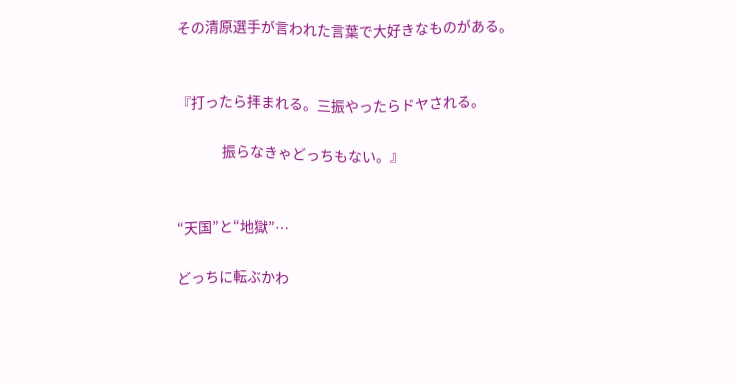その清原選手が言われた言葉で大好きなものがある。


『打ったら拝まれる。三振やったらドヤされる。

               振らなきゃどっちもない。』


“天国”と“地獄”…

どっちに転ぶかわ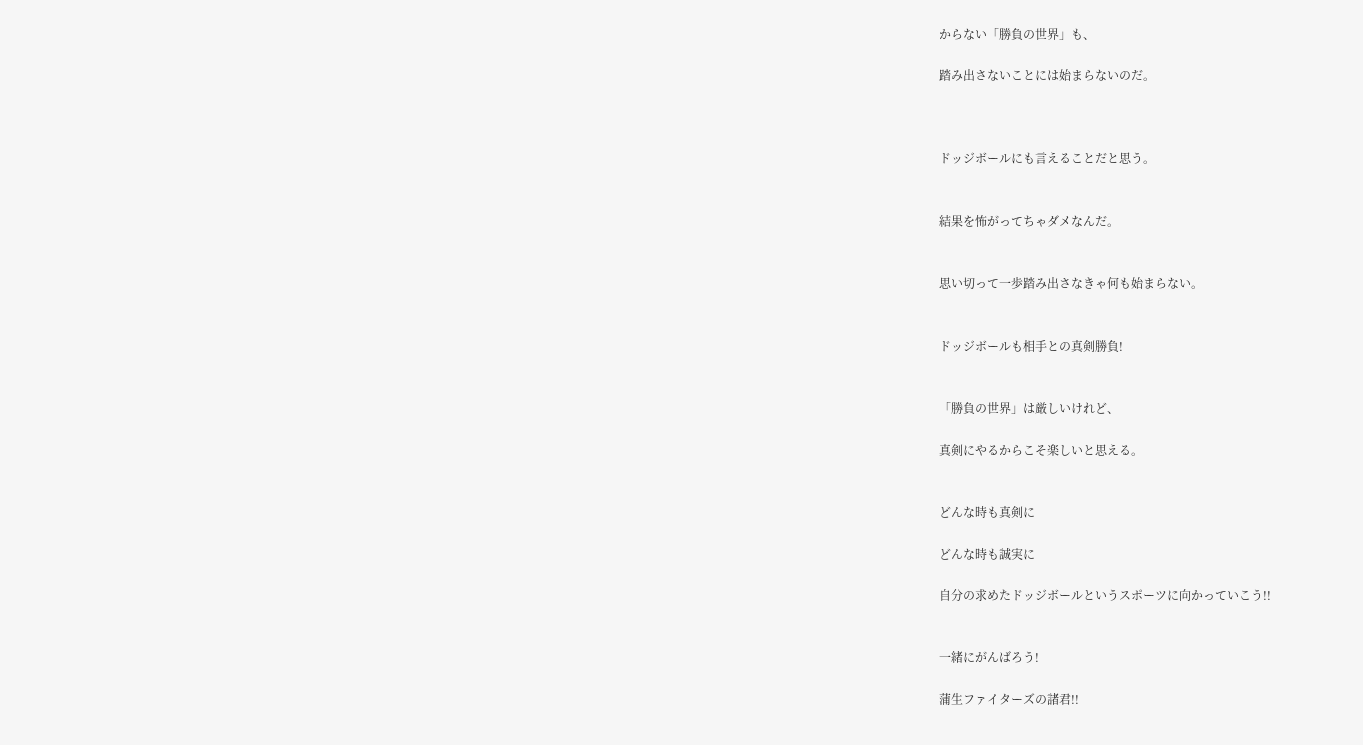からない「勝負の世界」も、

踏み出さないことには始まらないのだ。



ドッジボールにも言えることだと思う。


結果を怖がってちゃダメなんだ。


思い切って一歩踏み出さなきゃ何も始まらない。


ドッジボールも相手との真剣勝負!


「勝負の世界」は厳しいけれど、

真剣にやるからこそ楽しいと思える。


どんな時も真剣に

どんな時も誠実に

自分の求めたドッジボールというスポーツに向かっていこう!!


一緒にがんばろう!

蒲生ファイターズの諸君!!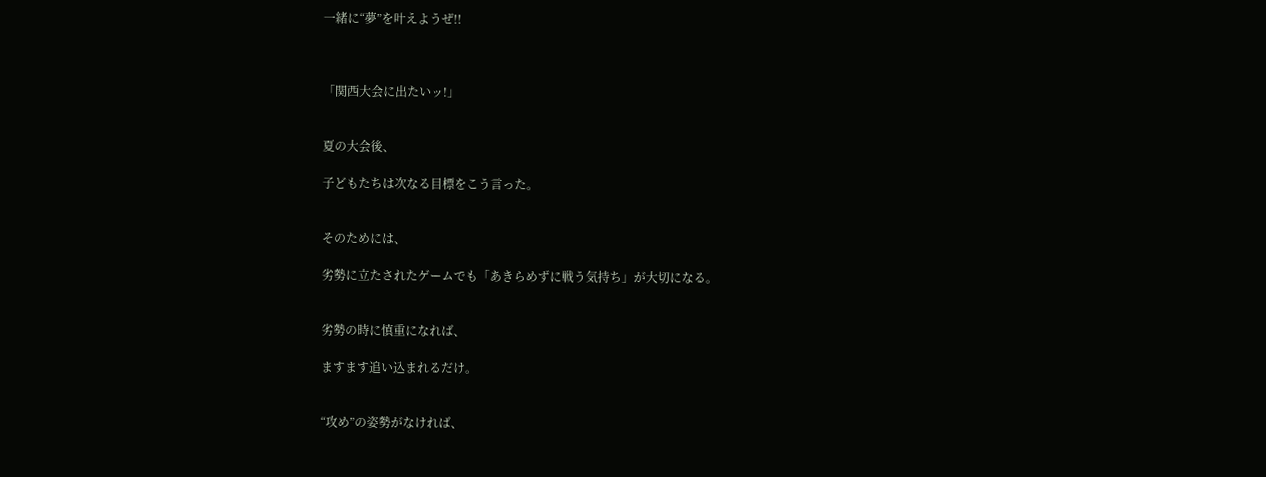一緒に“夢”を叶えようぜ!!



「関西大会に出たいッ!」


夏の大会後、

子どもたちは次なる目標をこう言った。


そのためには、

劣勢に立たされたゲームでも「あきらめずに戦う気持ち」が大切になる。


劣勢の時に慎重になれば、

ますます追い込まれるだけ。


“攻め”の姿勢がなければ、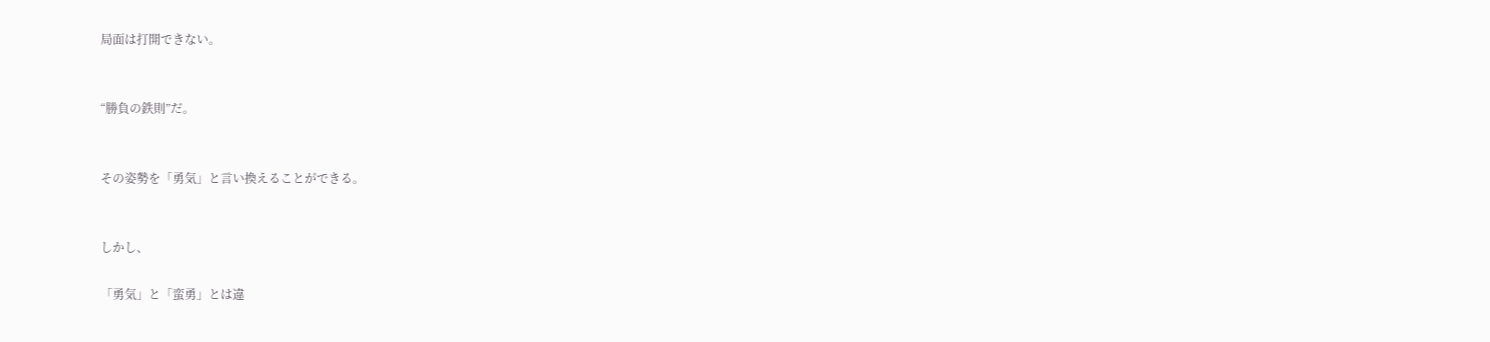局面は打開できない。


“勝負の鉄則”だ。


その姿勢を「勇気」と言い換えることができる。


しかし、

「勇気」と「蛮勇」とは違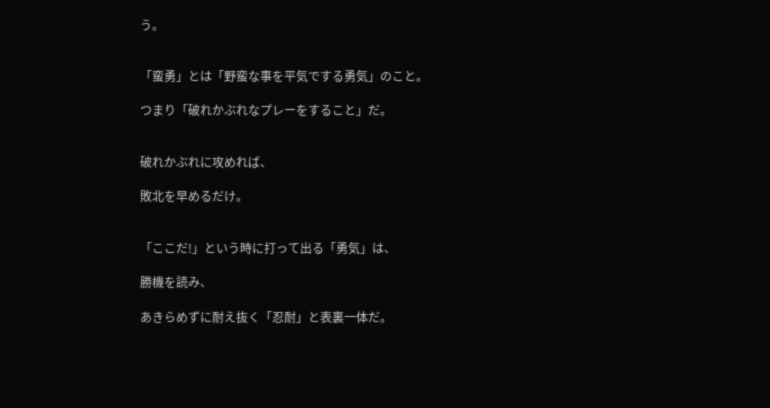う。


「蛮勇」とは「野蛮な事を平気でする勇気」のこと。

つまり「破れかぶれなプレーをすること」だ。


破れかぶれに攻めれば、

敗北を早めるだけ。


「ここだ!」という時に打って出る「勇気」は、

勝機を読み、

あきらめずに耐え抜く「忍耐」と表裏一体だ。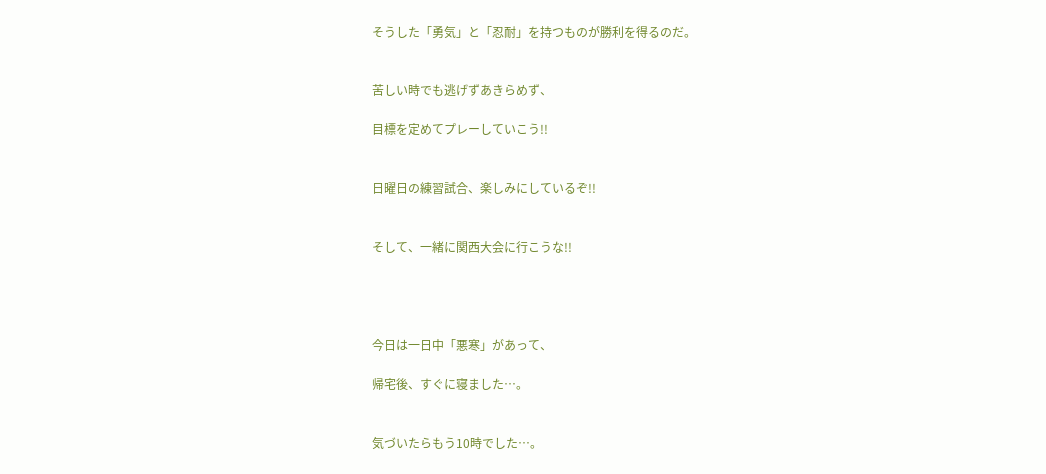そうした「勇気」と「忍耐」を持つものが勝利を得るのだ。


苦しい時でも逃げずあきらめず、

目標を定めてプレーしていこう!!


日曜日の練習試合、楽しみにしているぞ!!


そして、一緒に関西大会に行こうな!!




今日は一日中「悪寒」があって、

帰宅後、すぐに寝ました…。


気づいたらもう10時でした…。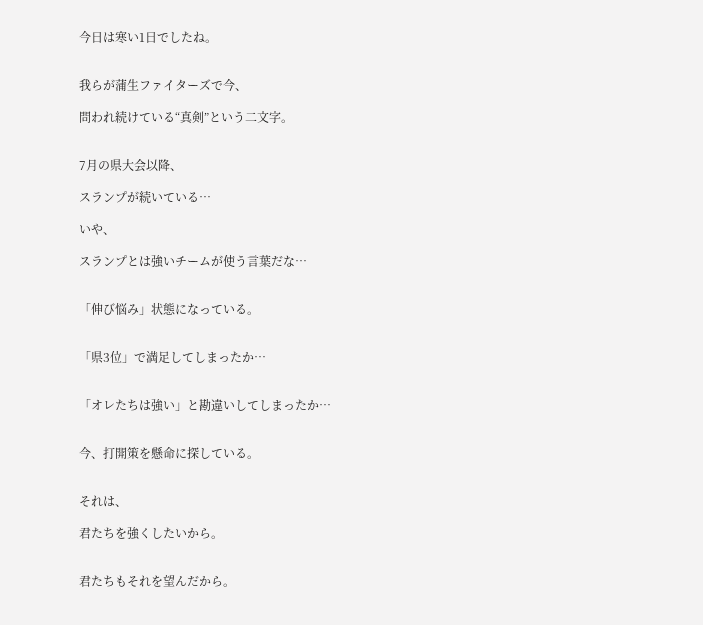今日は寒い1日でしたね。


我らが蒲生ファイターズで今、

問われ続けている“真剣”という二文字。


7月の県大会以降、

スランプが続いている…

いや、

スランプとは強いチームが使う言葉だな…


「伸び悩み」状態になっている。


「県3位」で満足してしまったか…


「オレたちは強い」と勘違いしてしまったか…


今、打開策を懸命に探している。


それは、

君たちを強くしたいから。


君たちもそれを望んだから。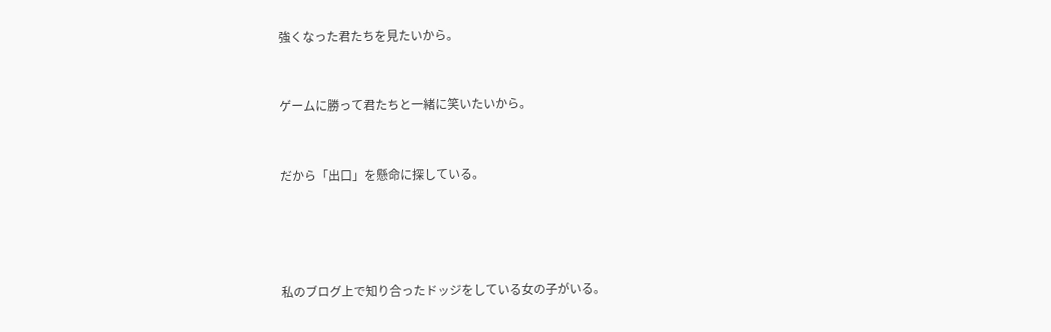強くなった君たちを見たいから。


ゲームに勝って君たちと一緒に笑いたいから。


だから「出口」を懸命に探している。




私のブログ上で知り合ったドッジをしている女の子がいる。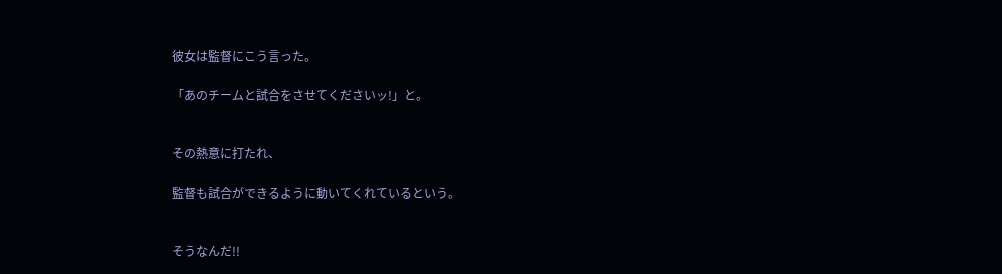彼女は監督にこう言った。

「あのチームと試合をさせてくださいッ!」と。


その熱意に打たれ、

監督も試合ができるように動いてくれているという。


そうなんだ!!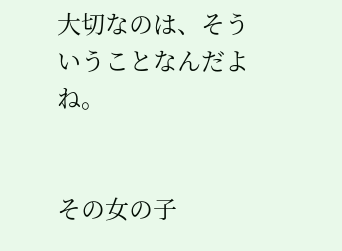大切なのは、そういうことなんだよね。


その女の子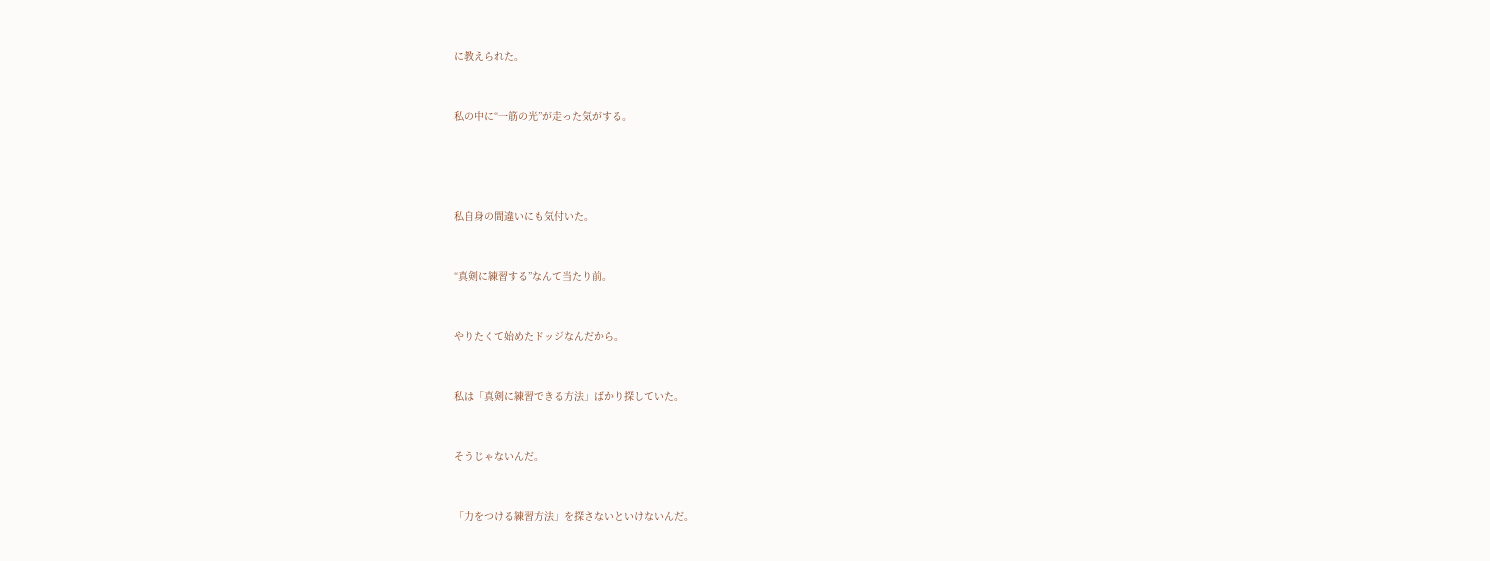に教えられた。


私の中に“一筋の光”が走った気がする。




私自身の間違いにも気付いた。


“真剣に練習する”なんて当たり前。


やりたくて始めたドッジなんだから。


私は「真剣に練習できる方法」ばかり探していた。


そうじゃないんだ。


「力をつける練習方法」を探さないといけないんだ。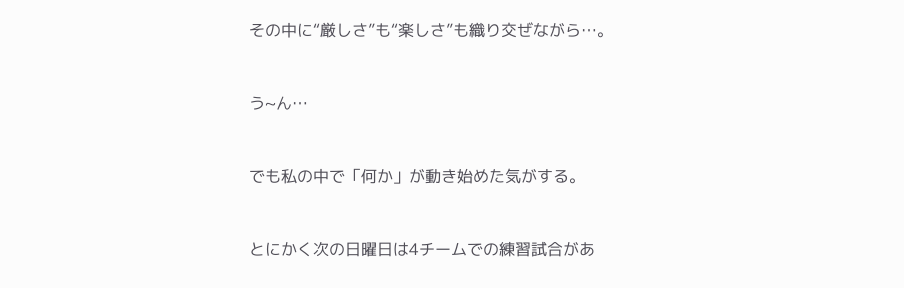その中に“厳しさ”も“楽しさ”も織り交ぜながら…。


う~ん…


でも私の中で「何か」が動き始めた気がする。


とにかく次の日曜日は4チームでの練習試合があ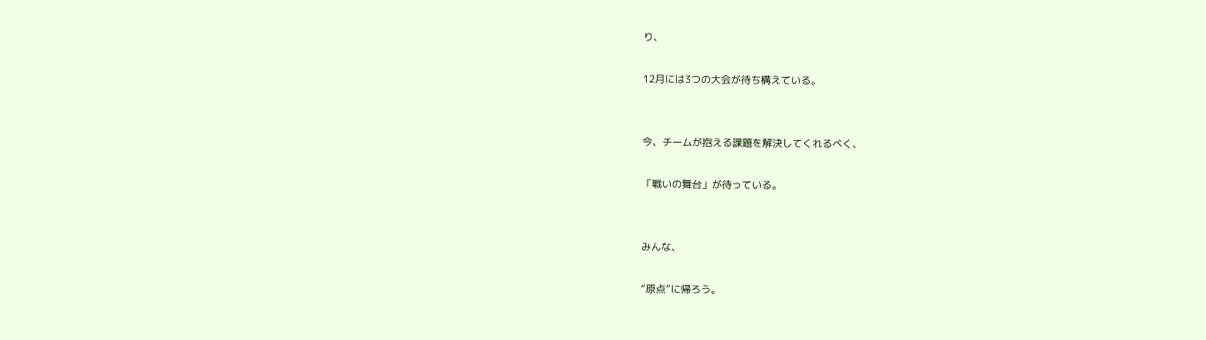り、

12月には3つの大会が待ち構えている。


今、チームが抱える課題を解決してくれるべく、

「戦いの舞台」が待っている。


みんな、

“原点”に帰ろう。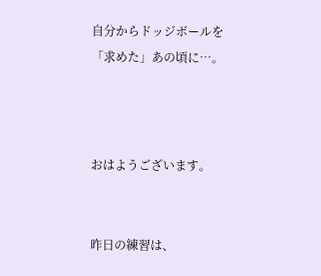自分からドッジボールを「求めた」あの頃に…。



おはようございます。


昨日の練習は、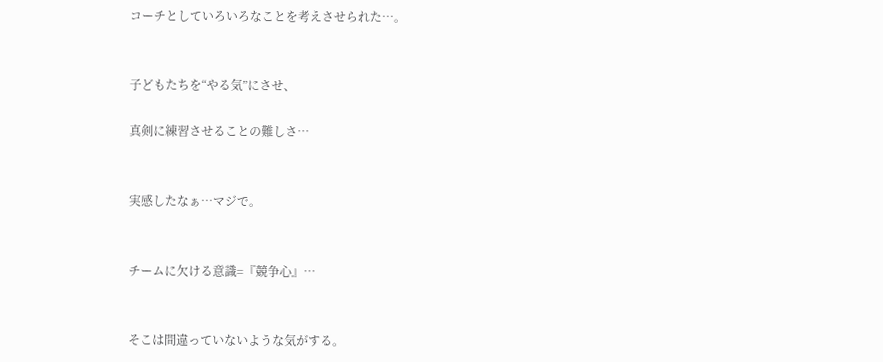コーチとしていろいろなことを考えさせられた…。


子どもたちを“やる気”にさせ、

真剣に練習させることの難しさ…


実感したなぁ…マジで。


チームに欠ける意識=『競争心』…


そこは間違っていないような気がする。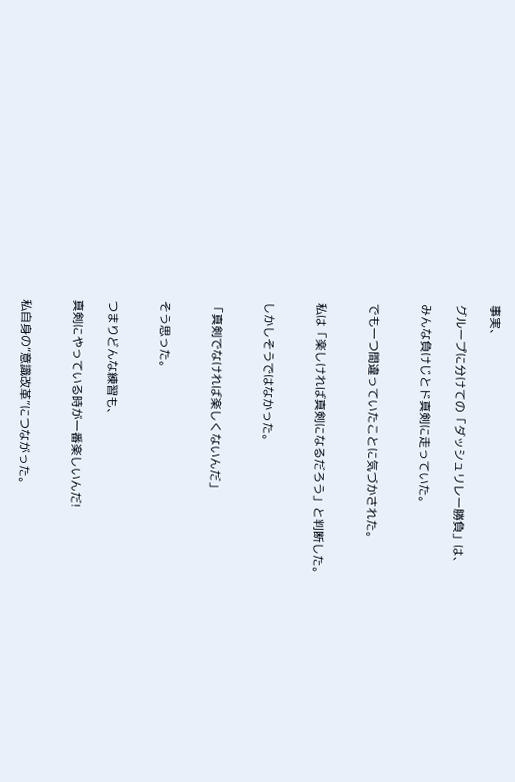事実、

グループに分けての「ダッシュリレー勝負」は、

みんな負けじとド真剣に走っていた。


でも一つ間違っていたことに気づかされた。


私は「楽しければ真剣になるだろう」と判断した。


しかしそうではなかった。


「真剣でなければ楽しくないんだ」


そう思った。


つまりどんな練習も、

真剣にやっている時が一番楽しいんだ!


私自身の“意識改革”につながった。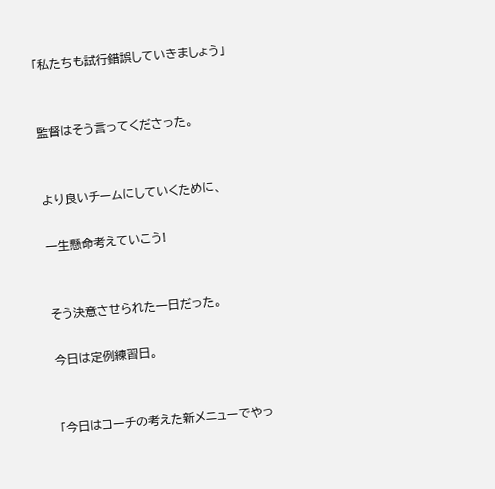「私たちも試行錯誤していきましょう」


監督はそう言ってくださった。


より良いチームにしていくために、

一生懸命考えていこう!


そう決意させられた一日だった。

今日は定例練習日。


「今日はコーチの考えた新メニューでやっ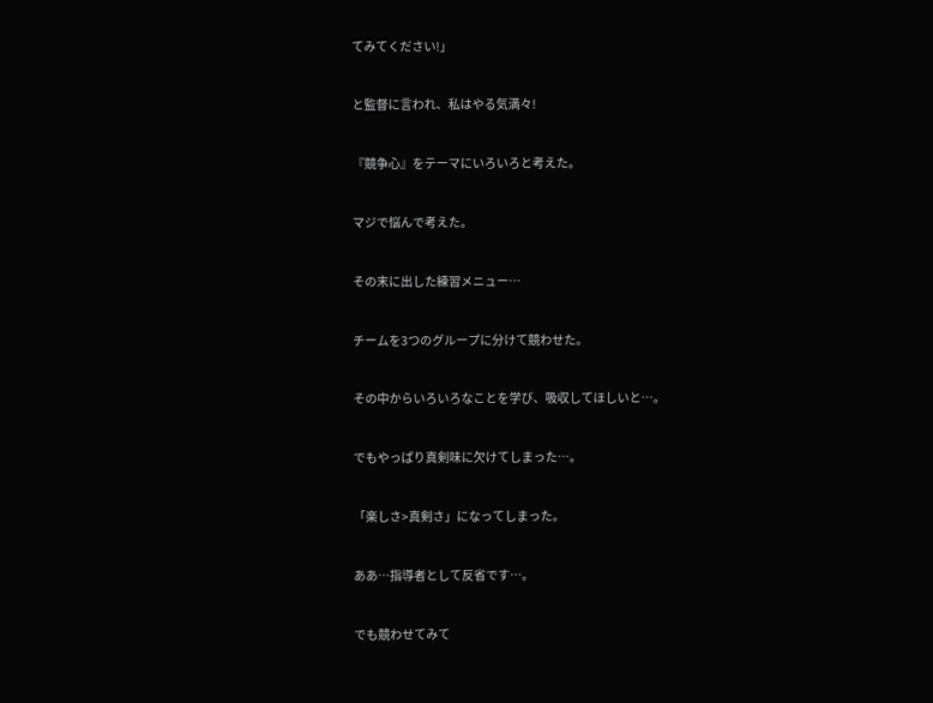てみてください!」


と監督に言われ、私はやる気満々!


『競争心』をテーマにいろいろと考えた。


マジで悩んで考えた。


その末に出した練習メニュー…


チームを3つのグループに分けて競わせた。


その中からいろいろなことを学び、吸収してほしいと…。


でもやっぱり真剣味に欠けてしまった…。


「楽しさ>真剣さ」になってしまった。


ああ…指導者として反省です…。


でも競わせてみて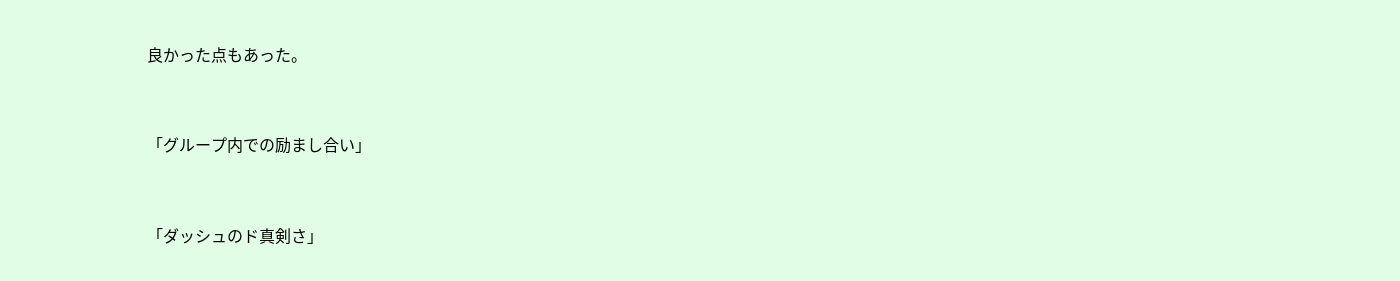良かった点もあった。


「グループ内での励まし合い」


「ダッシュのド真剣さ」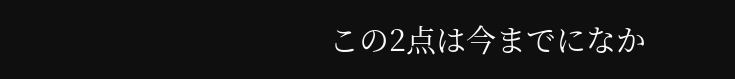この2点は今までになか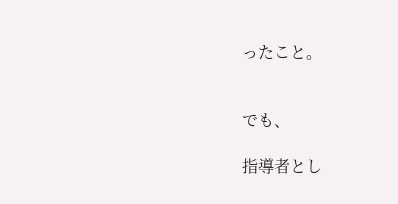ったこと。


でも、

指導者とし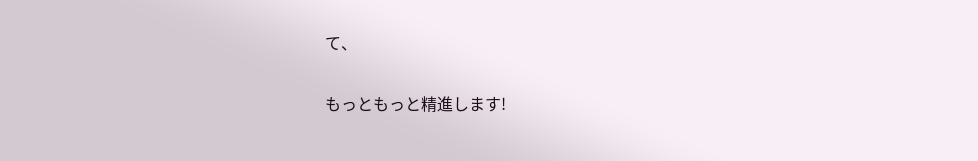て、

もっともっと精進します!